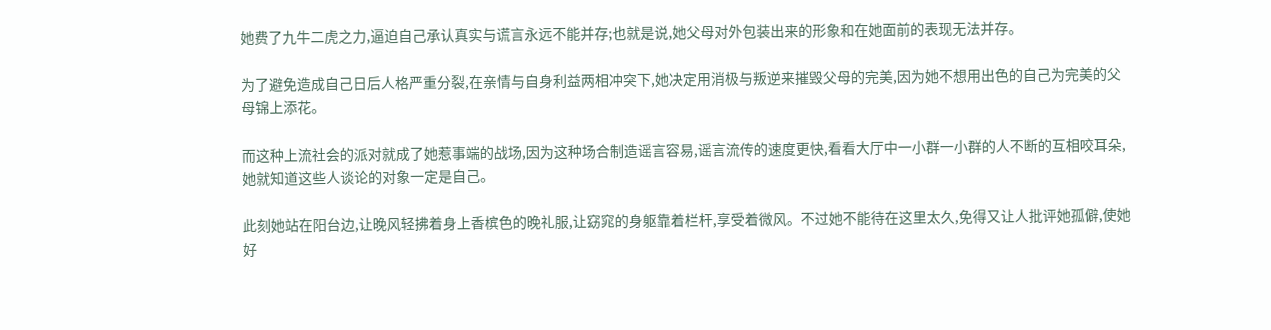她费了九牛二虎之力,逼迫自己承认真实与谎言永远不能并存;也就是说,她父母对外包装出来的形象和在她面前的表现无法并存。

为了避免造成自己日后人格严重分裂,在亲情与自身利益两相冲突下,她决定用消极与叛逆来摧毁父母的完美,因为她不想用出色的自己为完美的父母锦上添花。

而这种上流社会的派对就成了她惹事端的战场,因为这种场合制造谣言容易,谣言流传的速度更快,看看大厅中一小群一小群的人不断的互相咬耳朵,她就知道这些人谈论的对象一定是自己。

此刻她站在阳台边,让晚风轻拂着身上香槟色的晚礼服,让窈窕的身躯靠着栏杆,享受着微风。不过她不能待在这里太久,免得又让人批评她孤僻,使她好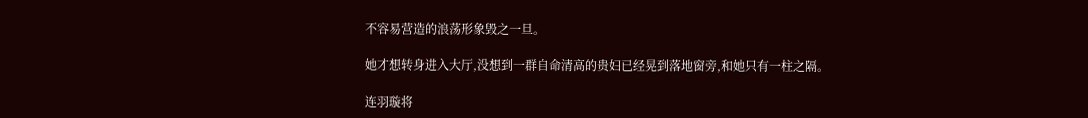不容易营造的浪荡形象毁之一旦。

她才想转身进入大厅,没想到一群自命清高的贵妇已经晃到落地窗旁,和她只有一柱之隔。

连羽璇将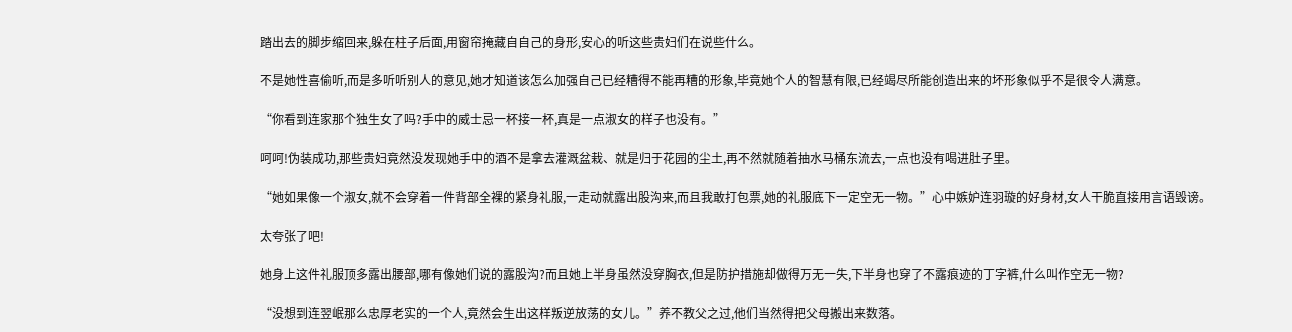踏出去的脚步缩回来,躲在柱子后面,用窗帘掩藏自自己的身形,安心的听这些贵妇们在说些什么。

不是她性喜偷听,而是多听听别人的意见,她才知道该怎么加强自己已经糟得不能再糟的形象,毕竟她个人的智慧有限,已经竭尽所能创造出来的坏形象似乎不是很令人满意。

“你看到连家那个独生女了吗?手中的威士忌一杯接一杯,真是一点淑女的样子也没有。”

呵呵!伪装成功,那些贵妇竟然没发现她手中的酒不是拿去灌溉盆栽、就是归于花园的尘土,再不然就随着抽水马桶东流去,一点也没有喝进肚子里。

“她如果像一个淑女,就不会穿着一件背部全裸的紧身礼服,一走动就露出股沟来,而且我敢打包票,她的礼服底下一定空无一物。”心中嫉妒连羽璇的好身材,女人干脆直接用言语毁谤。

太夸张了吧!

她身上这件礼服顶多露出腰部,哪有像她们说的露股沟?而且她上半身虽然没穿胸衣,但是防护措施却做得万无一失,下半身也穿了不露痕迹的丁字裤,什么叫作空无一物?

“没想到连翌岷那么忠厚老实的一个人,竟然会生出这样叛逆放荡的女儿。”养不教父之过,他们当然得把父母搬出来数落。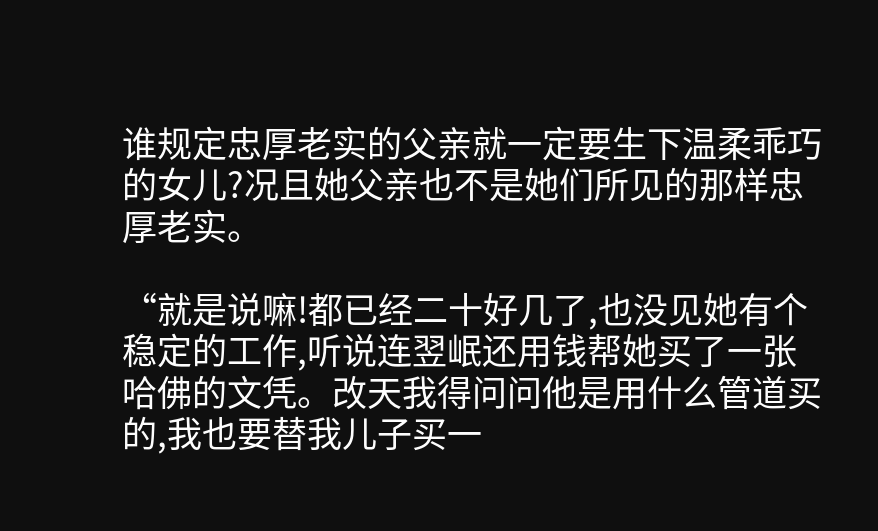谁规定忠厚老实的父亲就一定要生下温柔乖巧的女儿?况且她父亲也不是她们所见的那样忠厚老实。

“就是说嘛!都已经二十好几了,也没见她有个稳定的工作,听说连翌岷还用钱帮她买了一张哈佛的文凭。改天我得问问他是用什么管道买的,我也要替我儿子买一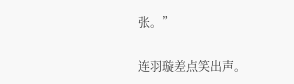张。”

连羽璇差点笑出声。